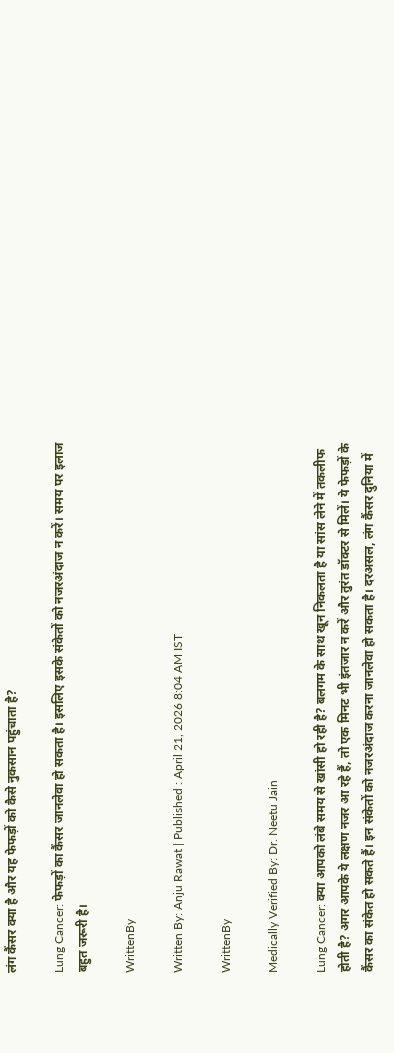लंग कैंसर क्या है और यह फेफड़ों को कैसे नुकसान पहुंचाता है?

Lung Cancer: फेफड़ों का कैंसर जानलेवा हो सकता है। इसलिए इसके संकेतों को नजरअंदाज न करें। समय पर इलाज बहुत जरूरी है।

WrittenBy

Written By: Anju Rawat | Published : April 21, 2026 8:04 AM IST

WrittenBy

Medically Verified By: Dr. Neetu Jain

Lung Cancer: क्या आपको लंबे समय से खांसी हो रही है? बलगम के साथ खून निकलता है या सांस लेने में तकलीफ होती है? अगर आपके ये लक्षण नजर आ रहे हैं, तो एक मिनट भी इंतजार न करें और तुरंत डॉक्टर से मिलें। ये फेफड़ों के कैंसर का संकेत हो सकते हैं। इन संकेतों को नजरअंदाज करना जानलेवा हो सकता है। दरअसल, लंग कैंसर दुनिया में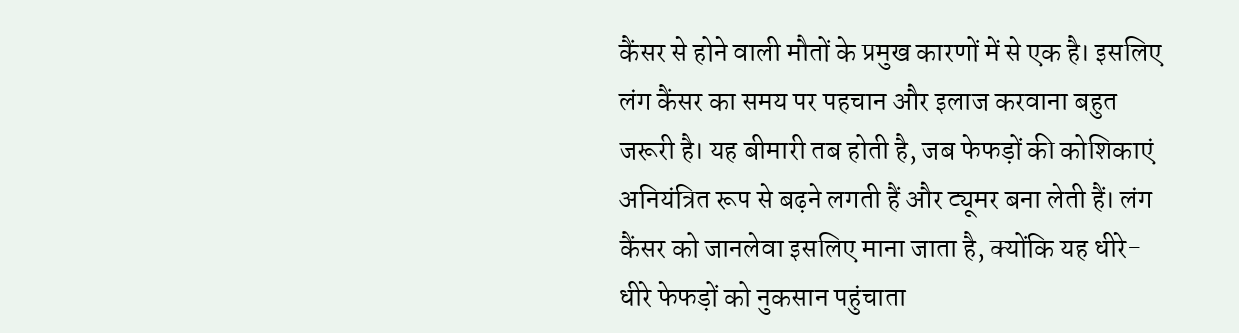कैंसर से होने वाली मौतों के प्रमुख कारणों में से एक है। इसलिए लंग कैंसर का समय पर पहचान और इलाज करवाना बहुत जरूरी है। यह बीमारी तब होती है, जब फेफड़ों की कोशिकाएं अनियंत्रित रूप से बढ़ने लगती हैं और ट्यूमर बना लेती हैं। लंग कैंसर को जानलेवा इसलिए माना जाता है, क्योंकि यह धीरे-धीरे फेफड़ों को नुकसान पहुंचाता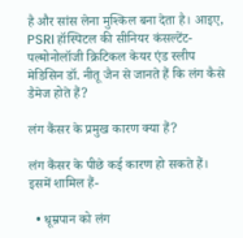है और सांस लेना मुश्किल बना देता है। आइए, PSRI हॉस्पिटल की सीनियर कंसल्टेंट- पल्मोनोलॉजी क्रिटिकल केयर एंड स्लीप मेडिसिन डॉ. नीतू जैन से जानते हैं कि लंग कैसे डैमेज होते हैं?

लंग कैंसर के प्रमुख कारण क्या हैं?

लंग कैंसर के पीछे कई कारण हो सकते हैं। इसमें शामिल हैं-

  • धूम्रपान को लंग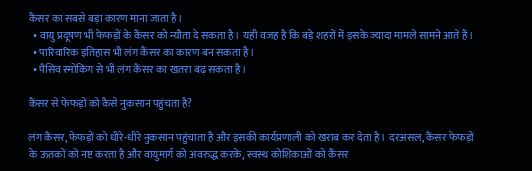कैंसर का सबसे बड़ा कारण माना जाता है।
  • वायु प्रदूषण भी फेफड़ों के कैंसर को न्यौता दे सकता है। यही वजह है कि बड़े शहरों में इसके ज्यादा मामले सामने आते हैं।
  • पारिवारिक इतिहास भी लंग कैंसर का कारण बन सकता है।
  • पैसिव स्मोकिंग से भी लंग कैंसर का खतरा बढ़ सकता है।

कैंसर से फेफड़ों को कैसे नुकसान पहुंचता है?

लंग कैंसर, फेफड़ों को धीरे-धीरे नुकसान पहुंचाता है और इसकी कार्यप्रणाली को खराब कर देता है। दरअसल, कैंसर फेफड़ों के ऊतकों को नष्ट करता है और वायुमार्ग को अवरुद्ध करके, स्वस्थ कोशिकाओं को कैंसर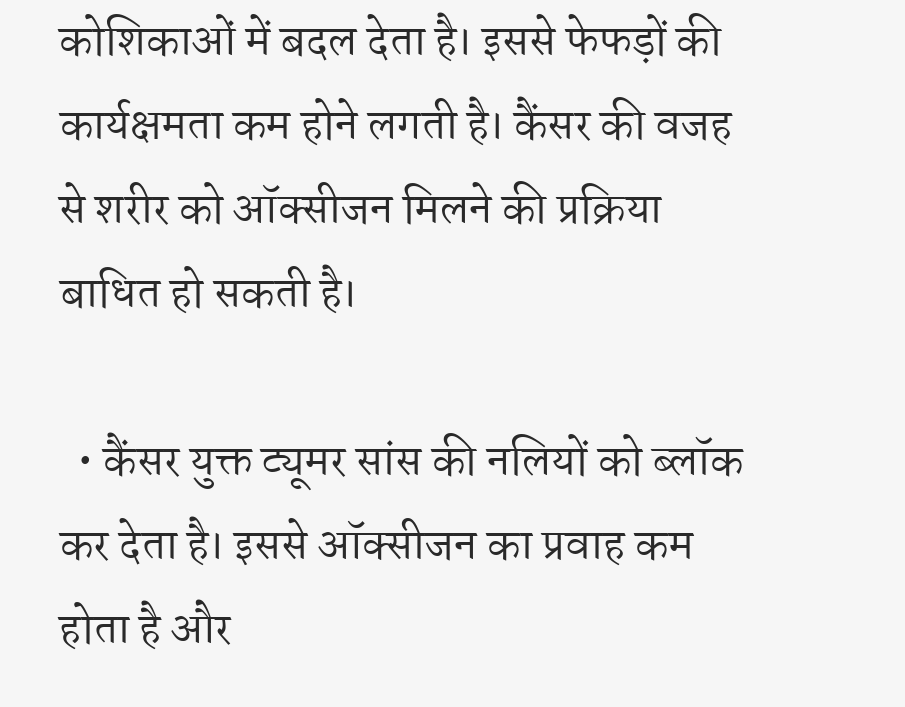कोशिकाओं में बदल देता है। इससे फेफड़ों की कार्यक्षमता कम होने लगती है। कैंसर की वजह से शरीर को ऑक्सीजन मिलने की प्रक्रिया बाधित हो सकती है।

  • कैंसर युक्त ट्यूमर सांस की नलियों को ब्लॉक कर देता है। इससे ऑक्सीजन का प्रवाह कम होता है और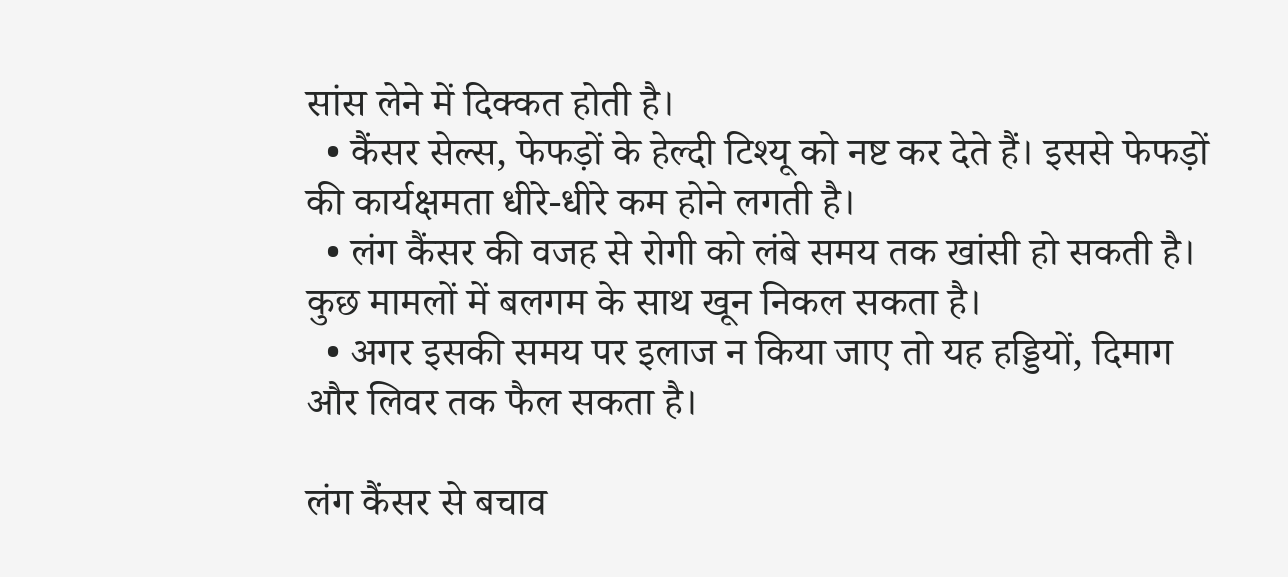सांस लेने में दिक्कत होती है।
  • कैंसर सेल्स, फेफड़ों के हेल्दी टिश्यू को नष्ट कर देते हैं। इससे फेफड़ों की कार्यक्षमता धीरे-धीरे कम होने लगती है।
  • लंग कैंसर की वजह से रोगी को लंबे समय तक खांसी हो सकती है। कुछ मामलों में बलगम के साथ खून निकल सकता है।
  • अगर इसकी समय पर इलाज न किया जाए तो यह हड्डियों, दिमाग और लिवर तक फैल सकता है।

लंग कैंसर से बचाव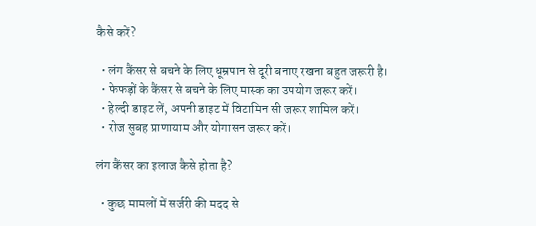कैसे करें?

  • लंग कैंसर से बचने के लिए धूम्रपान से दूरी बनाए रखना बहुत जरूरी है।
  • फेफड़ों के कैंसर से बचने के लिए मास्क का उपयोग जरूर करें।
  • हेल्दी डाइट लें, अपनी डाइट में विटामिन सी जरूर शामिल करें।
  • रोज सुबह प्राणायाम और योगासन जरूर करें।

लंग कैंसर का इलाज कैसे होता है?

  • कुछ मामलों में सर्जरी की मदद से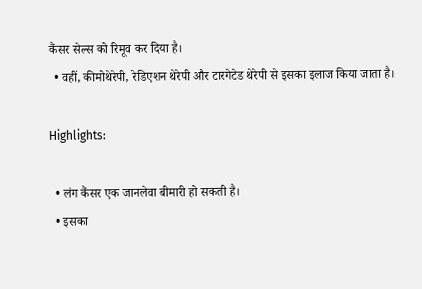कैंसर सेल्स को रिमूव कर दिया है।
  • वहीं, कीमोथेरेपी, रेडिएशन थेरेपी और टारगेटेड थेरेपी से इसका इलाज किया जाता है।

Highlights:

  • लंग कैंसर एक जानलेवा बीमारी हो सकती है।
  • इसका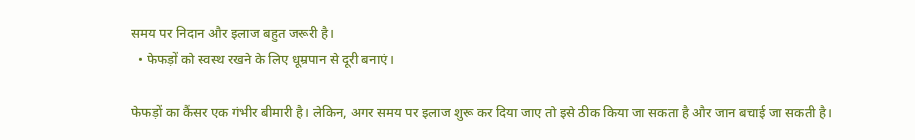समय पर निदान और इलाज बहुत जरूरी है।
  • फेफड़ों को स्वस्थ रखने के लिए धूम्रपान से दूरी बनाएं।

फेफड़ों का कैंसर एक गंभीर बीमारी है। लेकिन, अगर समय पर इलाज शुरू कर दिया जाए तो इसे ठीक किया जा सकता है और जान बचाई जा सकती है।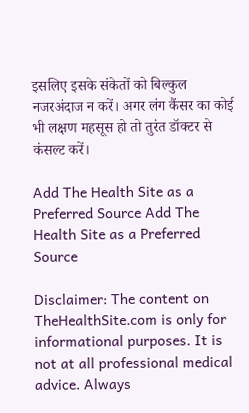इसलिए इसके संकेतों को बिल्कुल नजरअंदाज न करें। अगर लंग कैंसर का कोई भी लक्षण महसूस हो तो तुरंत डॉक्टर से कंसल्ट करें।

Add The Health Site as a Preferred Source Add The Health Site as a Preferred Source

Disclaimer: The content on TheHealthSite.com is only for informational purposes. It is not at all professional medical advice. Always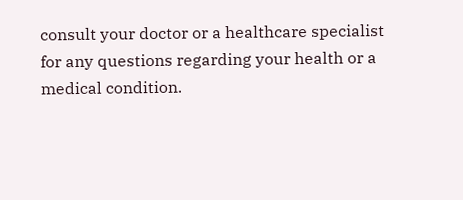consult your doctor or a healthcare specialist for any questions regarding your health or a medical condition.